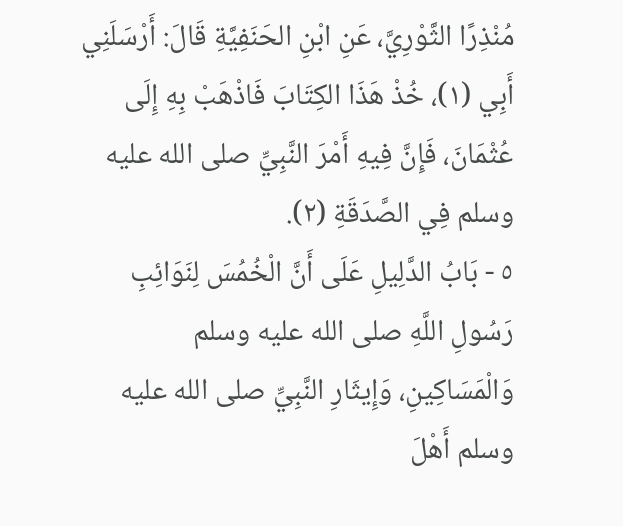مُنْذِرًا الثَّوْرِيَّ، عَنِ ابْنِ الحَنَفِيَّةِ قَالَ: أَرْسَلَنِي أَبِي (١)، خُذْ هَذَا الكِتَابَ فَاذْهَبْ بِهِ إِلَى عُثْمَانَ، فَإِنَّ فِيهِ أَمْرَ النَّبِيِّ صلى الله عليه وسلم فِي الصَّدَقَةِ (٢).
٥ - بَابُ الدَّلِيلِ عَلَى أَنَّ الْخُمُسَ لِنَوَائِبِ رَسُولِ اللَّهِ صلى الله عليه وسلم وَالْمَسَاكِينِ، وَإِيثَارِ النَّبِيِّ صلى الله عليه وسلم أَهْلَ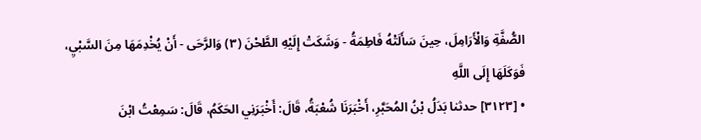الصُّفَّةِ وَالْأَرَامِلَ، حِينَ سَأَلَتْهُ فَاطِمَةُ - وَشَكَتْ إِلَيْهِ الطَّحْنَ (٣) وَالرَّحَى - أَنْ يُخْدِمَهَا مِنَ السَّبْيِ، فَوَكَلَهَا إِلَى اللَّهِ
• [٣١٢٣] حدثنا بَدَلُ بْنُ المُحَبَّرِ، أَخْبَرَنَا شُعْبَةُ، قَالَ: أَخْبَرَنِي الحَكَمُ، قَالَ: سَمِعْتُ ابْنَ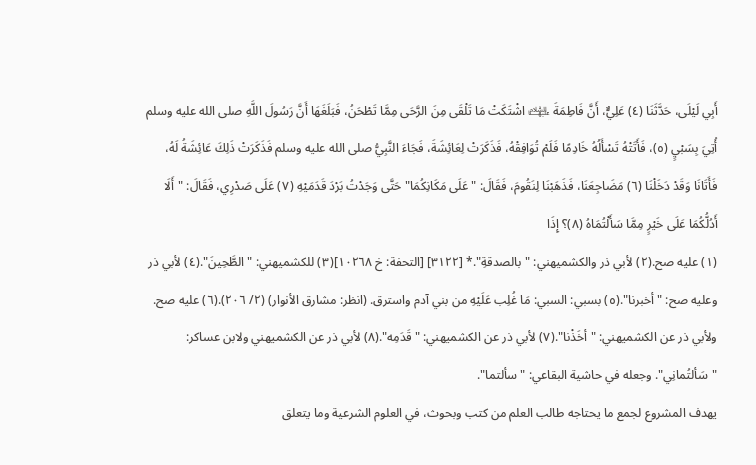أَبِي لَيْلَى، حَدَّثَنَا (٤) عَلِيٌّ، أَنَّ فَاطِمَةَ ﵍ اشْتَكَتْ مَا تَلْقَى مِنَ الرَّحَى مِمَّا تَطْحَنُ، فَبَلَغَهَا أَنَّ رَسُولَ اللَّهِ صلى الله عليه وسلم أُتِيَ بِسَبْيٍ (٥)، فَأَتَتْهُ تَسْأَلُهُ خَادِمًا فَلَمْ تُوَافِقْهُ، فَذَكَرَتْ لِعَائِشَةَ، فَجَاءَ النَّبِيُّ صلى الله عليه وسلم فَذَكَرَتْ ذَلِكَ عَائِشَةُ لَهُ، فَأَتَانَا وَقَدْ دَخَلْنَا (٦) مَضَاجِعَنَا، فَذَهَبْنَا لِنَقُومَ، فَقَالَ: "عَلَى مَكَانِكُمَا" حَتَّى وَجَدْتُ بَرْدَ قَدَمَيْهِ (٧) عَلَى صَدْرِي، فَقَالَ: "أَلَا أَدُلُّكُمَا عَلَى خَيْرٍ مِمَّا سَأَلْتُمَاهُ (٨)؟ إِذَا
(١) عليه صح.(٢) لأبي ذر والكشميهني: "بالصدقةِ".* [٣١٢٢] [التحفة: خ ١٠٢٦٨](٣) للكشميهني: "الطَّحِينَ".(٤) لأبي ذر وعليه صح: "أخبرنا".(٥) بسبي: السبي: مَا غُلِب عَلَيْهِ من بني آدم واسترق. (انظر: مشارق الأنوار) (٢/ ٢٠٦).(٦) عليه صح. ولأبي ذر عن الكشميهني: "أخَذْنا".(٧) لأبي ذر عن الكشميهني: "قَدَمِه".(٨) لأبي ذر عن الكشميهني ولابن عساكر: "سَألتُمانِي". وجعله في حاشية البقاعي: "سألتما".
يهدف المشروع لجمع ما يحتاجه طالب العلم من كتب وبحوث، في العلوم الشرعية وما يتعلق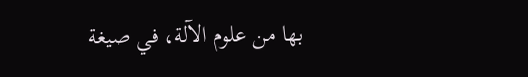بها من علوم الآلة، في صيغة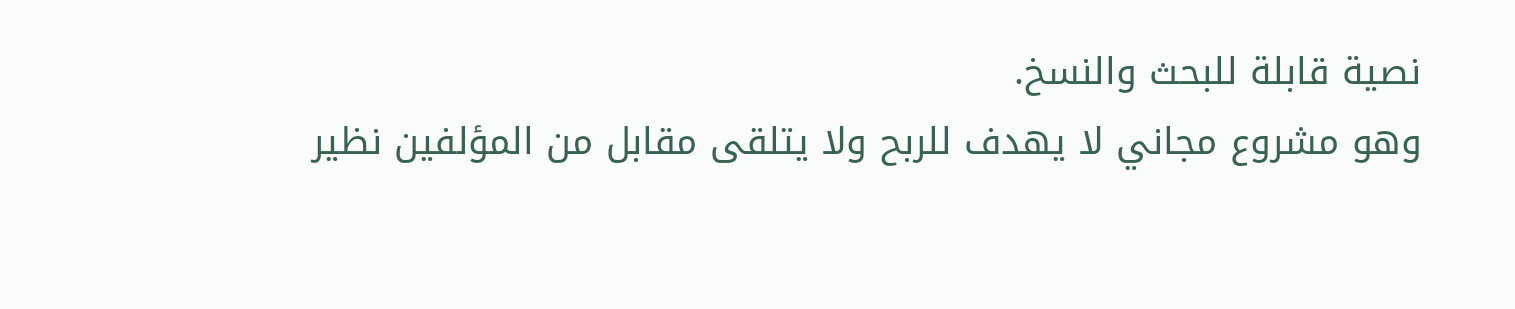نصية قابلة للبحث والنسخ.
وهو مشروع مجاني لا يهدف للربح ولا يتلقى مقابل من المؤلفين نظير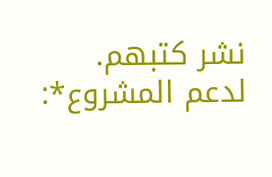نشر كتبهم.
لدعم المشروع*: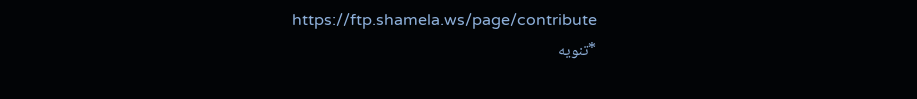https://ftp.shamela.ws/page/contribute
*تنويه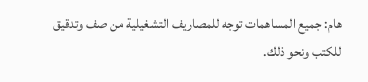هام: جميع المساهمات توجه للمصاريف التشغيلية من صف وتدقيق للكتب ونحو ذلك.